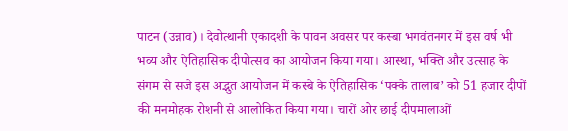पाटन (उन्नाव)। देवोत्थानी एकादशी के पावन अवसर पर कस्बा भगवंतनगर में इस वर्ष भी भव्य और ऐतिहासिक दीपोत्सव का आयोजन किया गया। आस्था, भक्ति और उत्साह के संगम से सजे इस अद्भुत आयोजन में कस्बे के ऐतिहासिक ‘पक्के तालाब’ को 51 हजार दीपों की मनमोहक रोशनी से आलोकित किया गया। चारों ओर छाई दीपमालाओं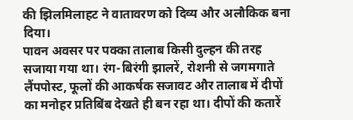की झिलमिलाहट ने वातावरण को दिव्य और अलौकिक बना दिया।
पावन अवसर पर पक्का तालाब किसी दुल्हन की तरह सजाया गया था। रंग-बिरंगी झालरें, रोशनी से जगमगाते लैंपपोस्ट, फूलों की आकर्षक सजावट और तालाब में दीपों का मनोहर प्रतिबिंब देखते ही बन रहा था। दीपों की कतारें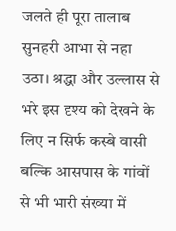जलते ही पूरा तालाब सुनहरी आभा से नहा उठा। श्रद्धा और उल्लास से भरे इस दृश्य को देखने के लिए न सिर्फ कस्बे वासी बल्कि आसपास के गांवों से भी भारी संख्या में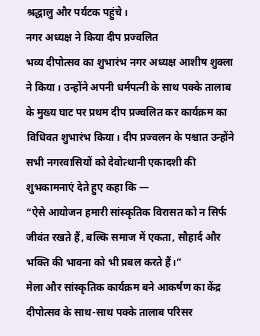श्रद्धालु और पर्यटक पहुंचे।
नगर अध्यक्ष ने किया दीप प्रज्वलित
भव्य दीपोत्सव का शुभारंभ नगर अध्यक्ष आशीष शुक्ला ने किया। उन्होंने अपनी धर्मपत्नी के साथ पक्के तालाब के मुख्य घाट पर प्रथम दीप प्रज्वलित कर कार्यक्रम का विधिवत शुभारंभ किया। दीप प्रज्वलन के पश्चात उन्होंने सभी नगरवासियों को देवोत्थानी एकादशी की शुभकामनाएं देते हुए कहा कि —
“ऐसे आयोजन हमारी सांस्कृतिक विरासत को न सिर्फ जीवंत रखते हैं, बल्कि समाज में एकता, सौहार्द और भक्ति की भावना को भी प्रबल करते हैं।”
मेला और सांस्कृतिक कार्यक्रम बने आकर्षण का केंद्र
दीपोत्सव के साथ-साथ पक्के तालाब परिसर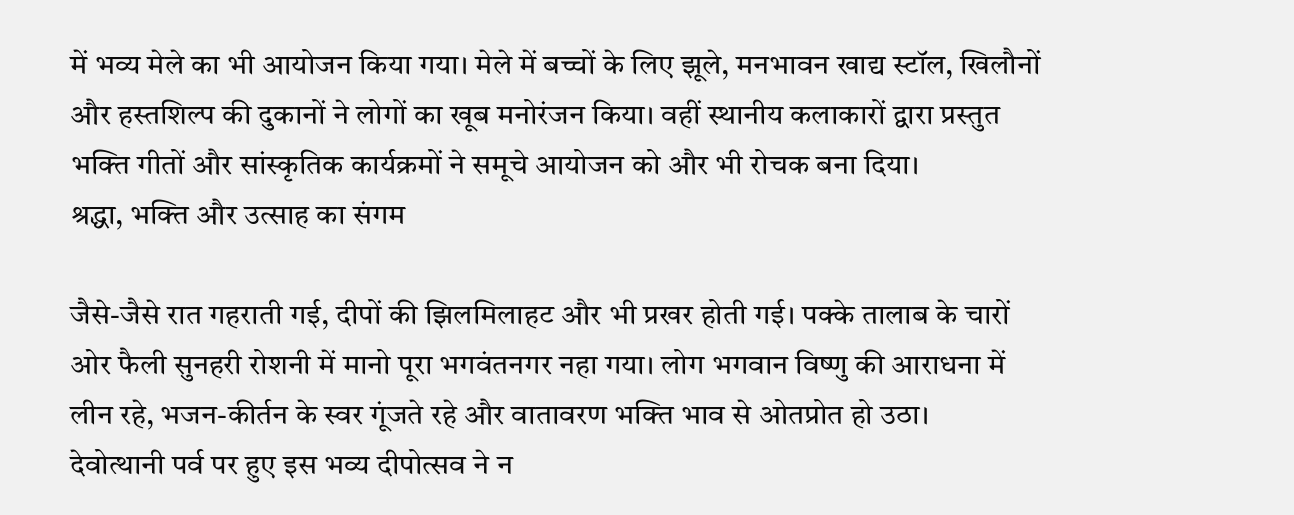में भव्य मेले का भी आयोजन किया गया। मेले में बच्चों के लिए झूले, मनभावन खाद्य स्टॉल, खिलौनों और हस्तशिल्प की दुकानों ने लोगों का खूब मनोरंजन किया। वहीं स्थानीय कलाकारों द्वारा प्रस्तुत भक्ति गीतों और सांस्कृतिक कार्यक्रमों ने समूचे आयोजन को और भी रोचक बना दिया।
श्रद्धा, भक्ति और उत्साह का संगम

जैसे-जैसे रात गहराती गई, दीपों की झिलमिलाहट और भी प्रखर होती गई। पक्के तालाब के चारों ओर फैली सुनहरी रोशनी में मानो पूरा भगवंतनगर नहा गया। लोग भगवान विष्णु की आराधना में लीन रहे, भजन-कीर्तन के स्वर गूंजते रहे और वातावरण भक्ति भाव से ओतप्रोत हो उठा।
देवोत्थानी पर्व पर हुए इस भव्य दीपोत्सव ने न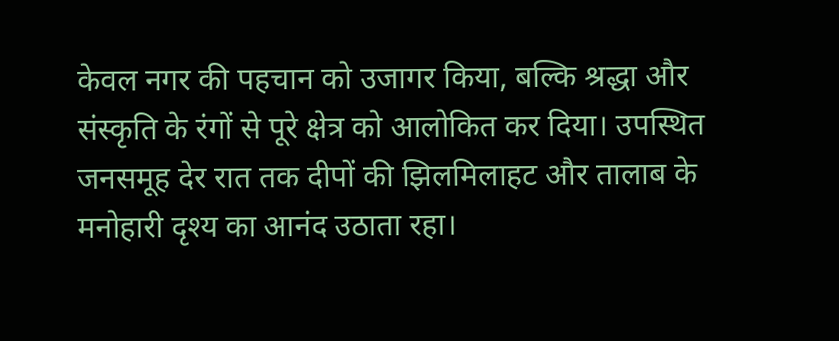केवल नगर की पहचान को उजागर किया, बल्कि श्रद्धा और संस्कृति के रंगों से पूरे क्षेत्र को आलोकित कर दिया। उपस्थित जनसमूह देर रात तक दीपों की झिलमिलाहट और तालाब के मनोहारी दृश्य का आनंद उठाता रहा।